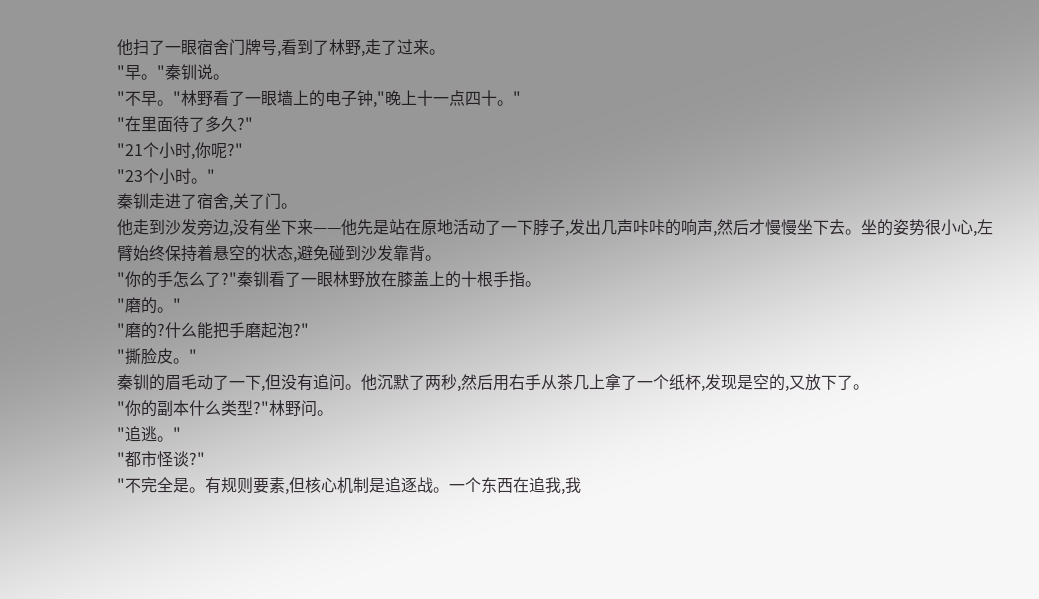他扫了一眼宿舍门牌号,看到了林野,走了过来。
"早。"秦钏说。
"不早。"林野看了一眼墙上的电子钟,"晚上十一点四十。"
"在里面待了多久?"
"21个小时,你呢?"
"23个小时。"
秦钏走进了宿舍,关了门。
他走到沙发旁边,没有坐下来——他先是站在原地活动了一下脖子,发出几声咔咔的响声,然后才慢慢坐下去。坐的姿势很小心,左臂始终保持着悬空的状态,避免碰到沙发靠背。
"你的手怎么了?"秦钏看了一眼林野放在膝盖上的十根手指。
"磨的。"
"磨的?什么能把手磨起泡?"
"撕脸皮。"
秦钏的眉毛动了一下,但没有追问。他沉默了两秒,然后用右手从茶几上拿了一个纸杯,发现是空的,又放下了。
"你的副本什么类型?"林野问。
"追逃。"
"都市怪谈?"
"不完全是。有规则要素,但核心机制是追逐战。一个东西在追我,我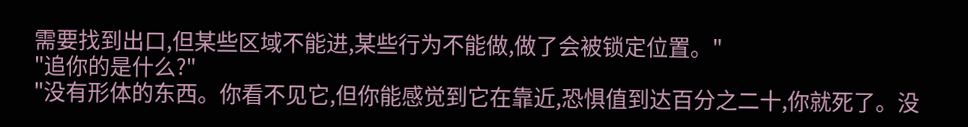需要找到出口,但某些区域不能进,某些行为不能做,做了会被锁定位置。"
"追你的是什么?"
"没有形体的东西。你看不见它,但你能感觉到它在靠近,恐惧值到达百分之二十,你就死了。没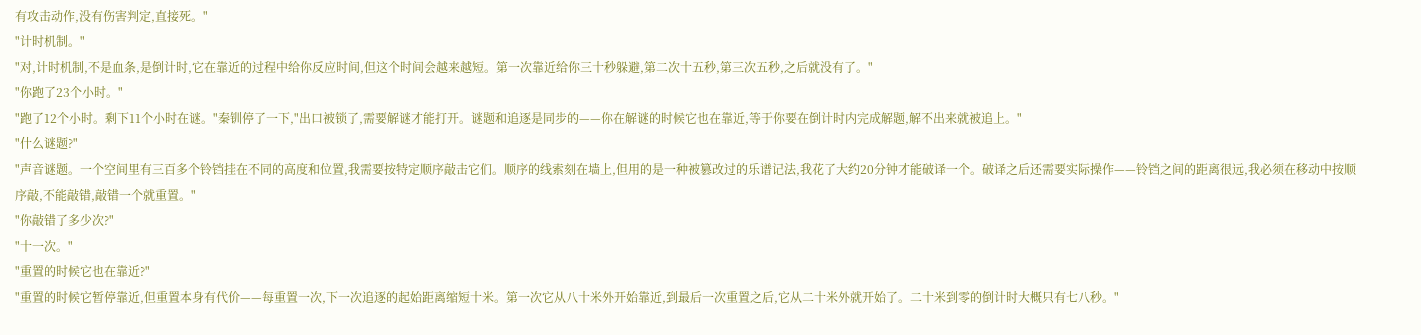有攻击动作,没有伤害判定,直接死。"
"计时机制。"
"对,计时机制,不是血条,是倒计时,它在靠近的过程中给你反应时间,但这个时间会越来越短。第一次靠近给你三十秒躲避,第二次十五秒,第三次五秒,之后就没有了。"
"你跑了23个小时。"
"跑了12个小时。剩下11个小时在谜。"秦钏停了一下,"出口被锁了,需要解谜才能打开。谜题和追逐是同步的——你在解谜的时候它也在靠近,等于你要在倒计时内完成解题,解不出来就被追上。"
"什么谜题?"
"声音谜题。一个空间里有三百多个铃铛挂在不同的高度和位置,我需要按特定顺序敲击它们。顺序的线索刻在墙上,但用的是一种被篡改过的乐谱记法,我花了大约20分钟才能破译一个。破译之后还需要实际操作——铃铛之间的距离很远,我必须在移动中按顺序敲,不能敲错,敲错一个就重置。"
"你敲错了多少次?"
"十一次。"
"重置的时候它也在靠近?"
"重置的时候它暂停靠近,但重置本身有代价——每重置一次,下一次追逐的起始距离缩短十米。第一次它从八十米外开始靠近,到最后一次重置之后,它从二十米外就开始了。二十米到零的倒计时大概只有七八秒。"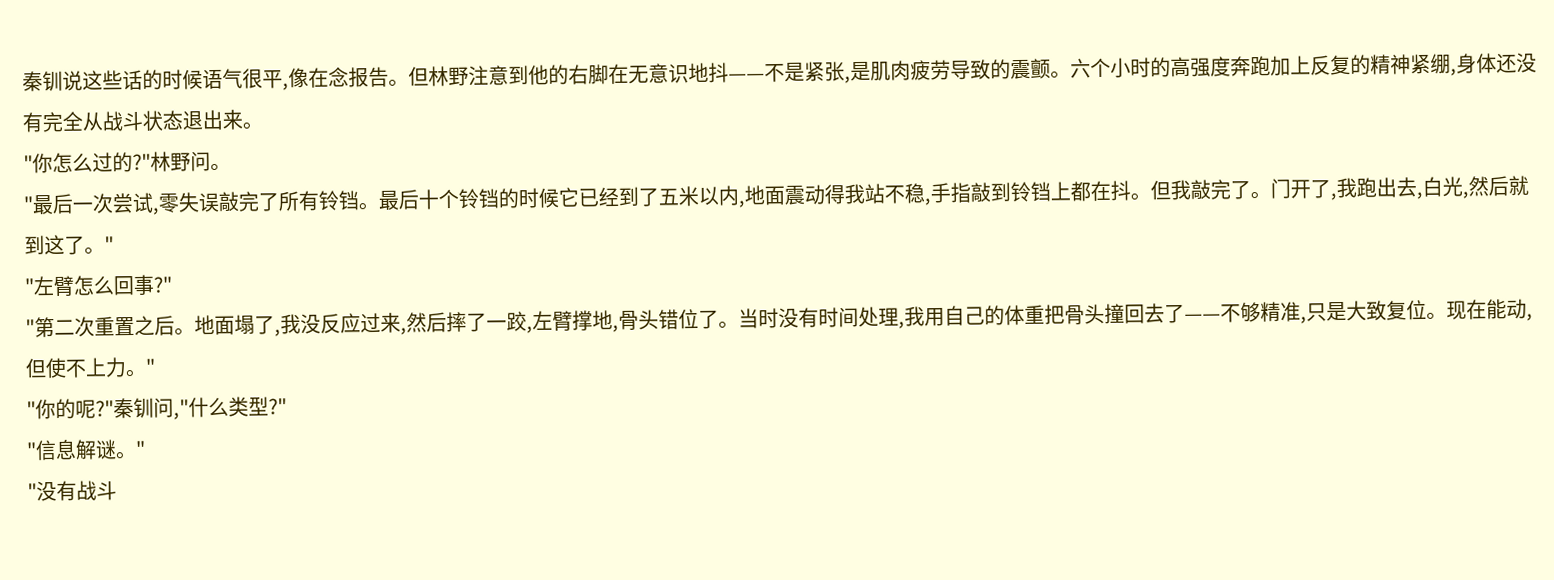秦钏说这些话的时候语气很平,像在念报告。但林野注意到他的右脚在无意识地抖——不是紧张,是肌肉疲劳导致的震颤。六个小时的高强度奔跑加上反复的精神紧绷,身体还没有完全从战斗状态退出来。
"你怎么过的?"林野问。
"最后一次尝试,零失误敲完了所有铃铛。最后十个铃铛的时候它已经到了五米以内,地面震动得我站不稳,手指敲到铃铛上都在抖。但我敲完了。门开了,我跑出去,白光,然后就到这了。"
"左臂怎么回事?"
"第二次重置之后。地面塌了,我没反应过来,然后摔了一跤,左臂撑地,骨头错位了。当时没有时间处理,我用自己的体重把骨头撞回去了——不够精准,只是大致复位。现在能动,但使不上力。"
"你的呢?"秦钏问,"什么类型?"
"信息解谜。"
"没有战斗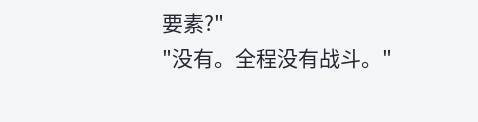要素?"
"没有。全程没有战斗。"